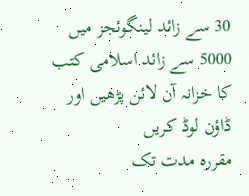30 سے زائد لینگوئجز میں 5000 سے زائد اسلامی کتب کا خزانہ آن لائن پڑھیں اور ڈاؤن لوڈ کریں
مقررہ مدت تک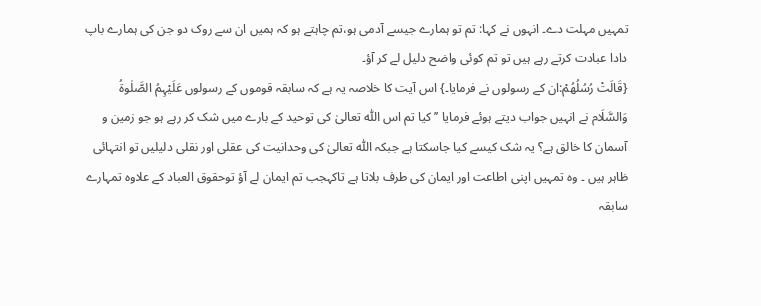تمہیں مہلت دے۔ انہوں نے کہا: تم تو ہمارے جیسے آدمی ہو،تم چاہتے ہو کہ ہمیں ان سے روک دو جن کی ہمارے باپ دادا عبادت کرتے رہے ہیں تو تم کوئی واضح دلیل لے کر آؤ۔
{قَالَتْ رُسُلُهُمْ:ان کے رسولوں نے فرمایا۔} اس آیت کا خلاصہ یہ ہے کہ سابقہ قوموں کے رسولوں عَلَیْہِمُ الصَّلٰوۃُ وَالسَّلَام نے انہیں جواب دیتے ہوئے فرمایا ’’کیا تم اس اللّٰہ تعالیٰ کی توحید کے بارے میں شک کر رہے ہو جو زمین و آسمان کا خالق ہے؟ یہ شک کیسے کیا جاسکتا ہے جبکہ اللّٰہ تعالیٰ کی وحدانیت کی عقلی اور نقلی دلیلیں تو انتہائی ظاہر ہیں ۔ وہ تمہیں اپنی اطاعت اور ایمان کی طرف بلاتا ہے تاکہجب تم ایمان لے آؤ توحقوق العباد کے علاوہ تمہارے سابقہ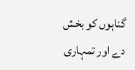گناہوں کو بخش دے اور تمہاری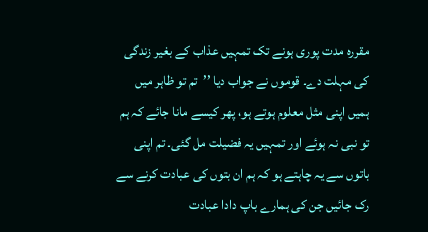مقررہ مدت پوری ہونے تک تمہیں عذاب کے بغیر زندگی کی مہلت دے۔ قوموں نے جواب دیا ’’تم تو ظاہر میں ہمیں اپنی مثل معلوم ہوتے ہو، پھر کیسے مانا جائے کہ ہم تو نبی نہ ہوئے اور تمہیں یہ فضیلت مل گئی۔ تم اپنی باتوں سے یہ چاہتے ہو کہ ہم ان بتوں کی عبادت کرنے سے رک جائیں جن کی ہمارے باپ دادا عبادت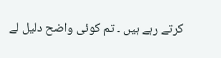کرتے رہے ہیں ۔ تم کوئی واضح دلیل لے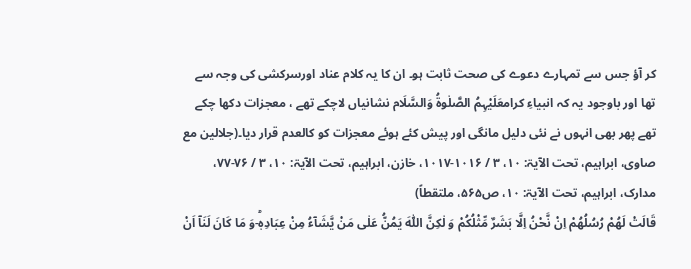کر آؤ جس سے تمہارے دعوے کی صحت ثابت ہو۔ ان کا یہ کلام عناد اورسرکشی کی وجہ سے تھا اور باوجود یہ کہ انبیاءِ کرامعَلَیْہِمُ الصَّلٰوۃُ وَالسَّلَام نشانیاں لاچکے تھے ، معجزات دکھا چکے تھے پھر بھی انہوں نے نئی دلیل مانگی اور پیش کئے ہوئے معجزات کو کالعدم قرار دیا۔(جلالین مع صاوی، ابراہیم، تحت الآیۃ: ۱۰، ۳ / ۱۰۱۶-۱۰۱۷، خازن، ابراہیم، تحت الآیۃ: ۱۰، ۳ / ۷۶-۷۷، مدارک، ابراہیم، تحت الآیۃ: ۱۰، ص۵۶۵، ملتقطاً)
قَالَتْ لَهُمْ رُسُلُهُمْ اِنْ نَّحْنُ اِلَّا بَشَرٌ مِّثْلُكُمْ وَ لٰكِنَّ اللّٰهَ یَمُنُّ عَلٰى مَنْ یَّشَآءُ مِنْ عِبَادِهٖؕ-وَ مَا كَانَ لَنَاۤ اَنْ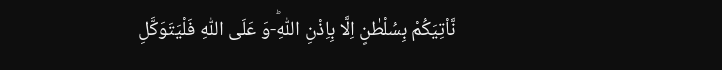نَّاْتِیَكُمْ بِسُلْطٰنٍ اِلَّا بِاِذْنِ اللّٰهِؕ-وَ عَلَى اللّٰهِ فَلْیَتَوَكَّلِ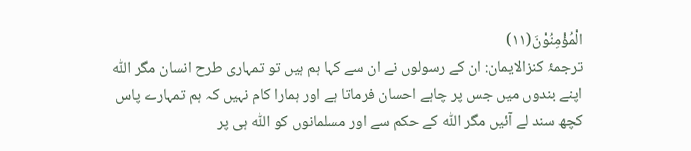الْمُؤْمِنُوْنَ(۱۱)
ترجمۂ کنزالایمان: ان کے رسولوں نے ان سے کہا ہم ہیں تو تمہاری طرح انسان مگر اللّٰہ اپنے بندوں میں جس پر چاہے احسان فرماتا ہے اور ہمارا کام نہیں کہ ہم تمہارے پاس کچھ سند لے آئیں مگر اللّٰہ کے حکم سے اور مسلمانوں کو اللّٰہ ہی پر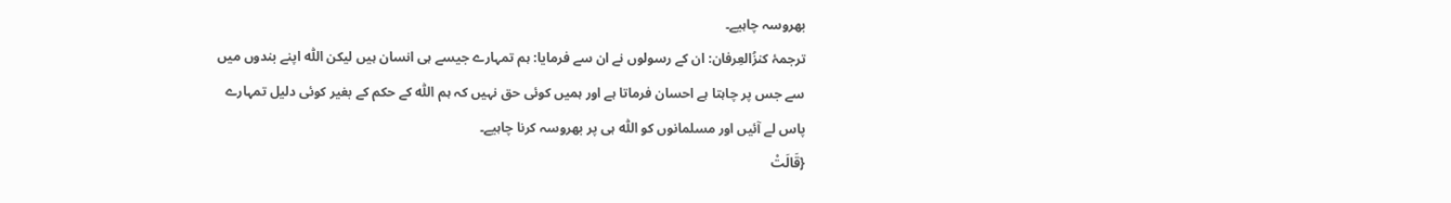بھروسہ چاہیے۔
ترجمۂ کنزُالعِرفان: ان کے رسولوں نے ان سے فرمایا: ہم تمہارے جیسے ہی انسان ہیں لیکن اللّٰہ اپنے بندوں میں سے جس پر چاہتا ہے احسان فرماتا ہے اور ہمیں کوئی حق نہیں کہ ہم اللّٰہ کے حکم کے بغیر کوئی دلیل تمہارے پاس لے آئیں اور مسلمانوں کو اللّٰہ ہی پر بھروسہ کرنا چاہیے۔
{قَالَتْ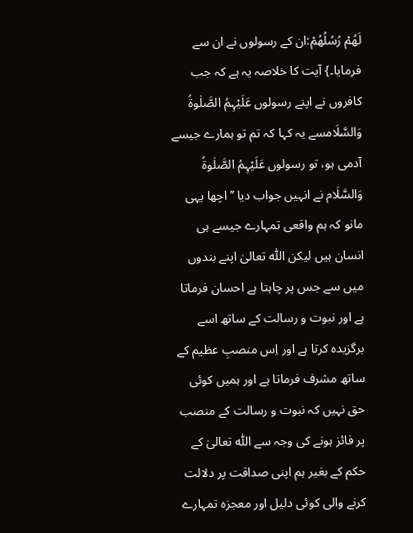لَهُمْ رُسُلُهُمْ:ان کے رسولوں نے ان سے فرمایا۔} آیت کا خلاصہ یہ ہے کہ جب کافروں نے اپنے رسولوں عَلَیْہِمُ الصَّلٰوۃُ وَالسَّلَامسے یہ کہا کہ تم تو ہمارے جیسے آدمی ہو، تو رسولوں عَلَیْہِمُ الصَّلٰوۃُ وَالسَّلَام نے انہیں جواب دیا ’’ اچھا یہی مانو کہ ہم واقعی تمہارے جیسے ہی انسان ہیں لیکن اللّٰہ تعالیٰ اپنے بندوں میں سے جس پر چاہتا ہے احسان فرماتا ہے اور نبوت و رسالت کے ساتھ اسے برگزیدہ کرتا ہے اور اِس منصبِ عظیم کے ساتھ مشرف فرماتا ہے اور ہمیں کوئی حق نہیں کہ نبوت و رسالت کے منصب پر فائز ہونے کی وجہ سے اللّٰہ تعالیٰ کے حکم کے بغیر ہم اپنی صداقت پر دلالت کرنے والی کوئی دلیل اور معجزہ تمہارے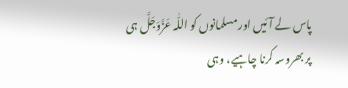پاس لے آئیں اور مسلمانوں کو اللّٰہ عَزَّوَجَلَّ ہی پر بھروسہ کرنا چاہیے، وہی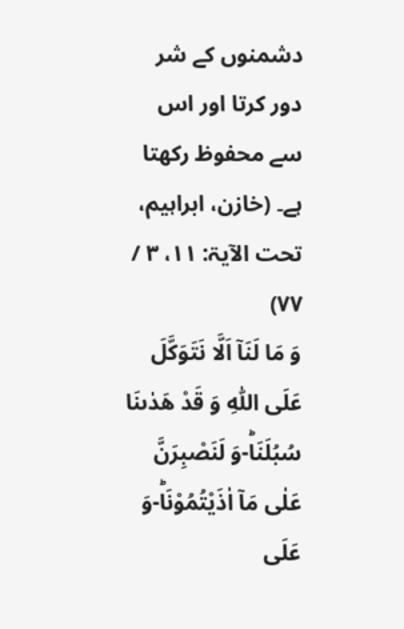دشمنوں کے شر دور کرتا اور اس سے محفوظ رکھتا ہے۔ (خازن، ابراہیم، تحت الآیۃ: ۱۱، ۳ / ۷۷)
وَ مَا لَنَاۤ اَلَّا نَتَوَكَّلَ عَلَى اللّٰهِ وَ قَدْ هَدٰىنَا سُبُلَنَاؕ-وَ لَنَصْبِرَنَّ عَلٰى مَاۤ اٰذَیْتُمُوْنَاؕ-وَ عَلَى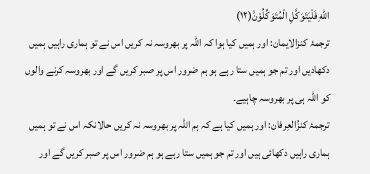اللّٰهِ فَلْیَتَوَكَّلِ الْمُتَوَكِّلُوْنَ۠(۱۲)
ترجمۂ کنزالایمان: اور ہمیں کیا ہوا کہ اللّٰہ پر بھروسہ نہ کریں اس نے تو ہماری راہیں ہمیں دکھادیں اور تم جو ہمیں ستا رہے ہو ہم ضرور اس پر صبر کریں گے اور بھروسہ کرنے والوں کو اللّٰہ ہی پر بھروسہ چاہیے۔
ترجمۂ کنزُالعِرفان: اور ہمیں کیا ہے کہ ہم اللّٰہ پر بھروسہ نہ کریں حالانکہ اس نے تو ہمیں ہماری راہیں دکھائی ہیں اور تم جو ہمیں ستا رہے ہو ہم ضرور اس پر صبر کریں گے اور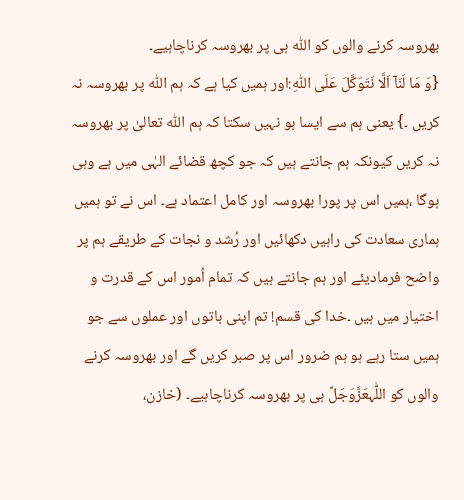بھروسہ کرنے والوں کو اللّٰہ ہی پر بھروسہ کرناچاہیے۔
{وَ مَا لَنَاۤ اَلَّا نَتَوَكَّلَ عَلَى اللّٰهِ:اور ہمیں کیا ہے کہ ہم اللّٰہ پر بھروسہ نہ کریں ۔} یعنی ہم سے ایسا ہو نہیں سکتا کہ ہم اللّٰہ تعالیٰ پر بھروسہ نہ کریں کیونکہ ہم جانتے ہیں کہ جو کچھ قضائے الہٰی میں ہے وہی ہوگا ،ہمیں اس پر پورا بھروسہ اور کامل اعتماد ہے۔ اس نے تو ہمیں ہماری سعادت کی راہیں دکھائیں اور رُشد و نجات کے طریقے ہم پر واضح فرمادیئے اور ہم جانتے ہیں کہ تمام اُمور اس کے قدرت و اختیار میں ہیں ۔خدا کی قسم! تم اپنی باتوں اور عملوں سے جو ہمیں ستا رہے ہو ہم ضرور اس پر صبر کریں گے اور بھروسہ کرنے والوں کو اللّٰہعَزَّوَجَلَّ ہی پر بھروسہ کرناچاہیے۔ (خازن،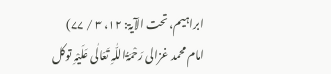ابراہیم، تحت الآیۃ: ۱۲، ۳ / ۷۷)
امام محمد غزالی رَحْمَۃُاللّٰہِ تَعَالٰی عَلَیْہِ توکل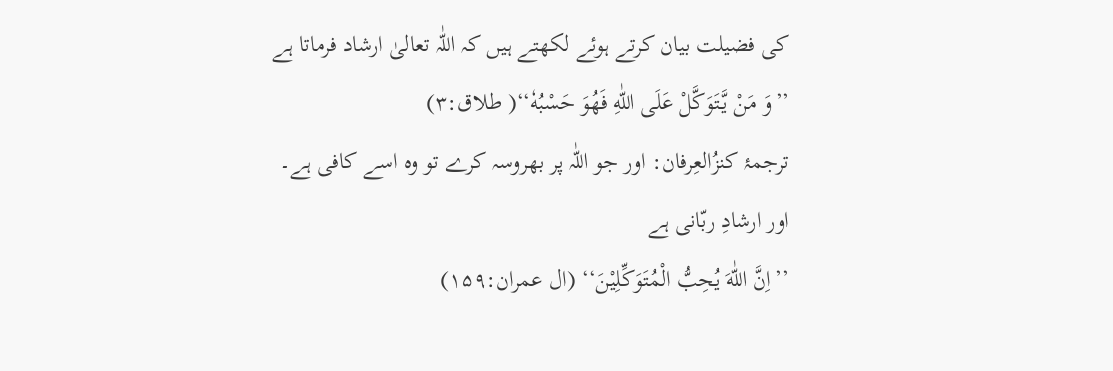کی فضیلت بیان کرتے ہوئے لکھتے ہیں کہ اللّٰہ تعالیٰ ارشاد فرماتا ہے
’’وَ مَنْ یَّتَوَكَّلْ عَلَى اللّٰهِ فَهُوَ حَسْبُهٗ‘‘( طلاق:۳)
ترجمۂ کنزُالعِرفان: اور جو اللّٰہ پر بھروسہ کرے تو وہ اسے کافی ہے۔
اور ارشادِ ربّانی ہے
’’اِنَّ اللّٰهَ یُحِبُّ الْمُتَوَكِّلِیْنَ‘‘ (ال عمران:۱۵۹)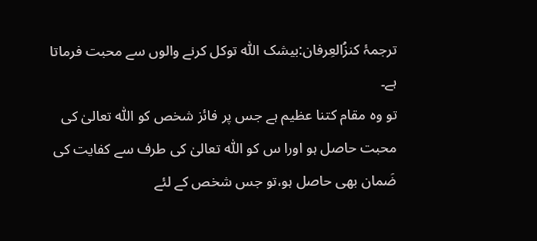ترجمۂ کنزُالعِرفان:بیشک اللّٰہ توکل کرنے والوں سے محبت فرماتا ہے۔
تو وہ مقام کتنا عظیم ہے جس پر فائز شخص کو اللّٰہ تعالیٰ کی محبت حاصل ہو اورا س کو اللّٰہ تعالیٰ کی طرف سے کفایت کی ضَمان بھی حاصل ہو،تو جس شخص کے لئے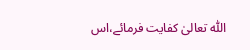اللّٰہ تعالیٰ کفایت فرمائے،اس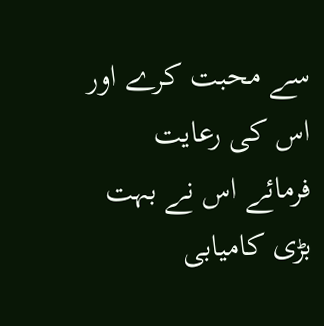سے محبت کرے اور اس کی رعایت فرمائے اس نے بہت بڑی کامیابی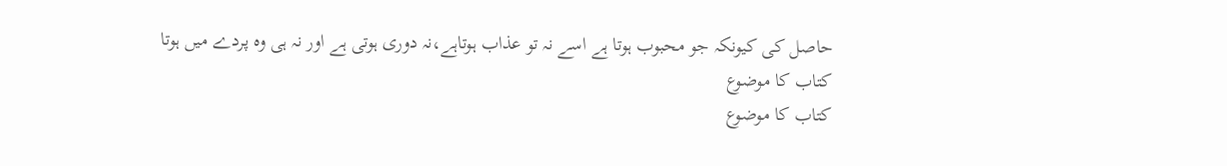حاصل کی کیونکہ جو محبوب ہوتا ہے اسے نہ تو عذاب ہوتاہے،نہ دوری ہوتی ہے اور نہ ہی وہ پردے میں ہوتا
کتاب کا موضوع
کتاب کا موضوع